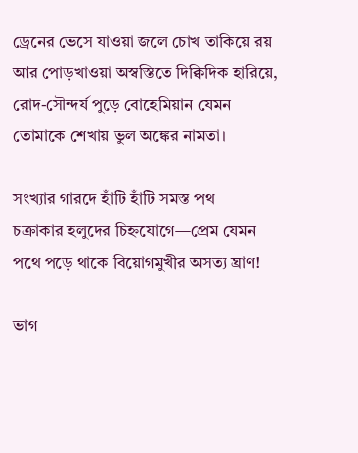ড্রেনের ভেসে যাওয়া জলে চোখ তাকিয়ে রয়
আর পোড়খাওয়া অস্বস্তিতে দিক্বিদিক হারিয়ে,
রোদ-সৌন্দর্য পুড়ে বোহেমিয়ান যেমন
তোমাকে শেখায় ভুল অঙ্কের নামতা।

সংখ্যার গারদে হাঁটি হাঁটি সমস্ত পথ
চক্রাকার হলুদের চিহ্নযোগে—প্রেম যেমন
পথে পড়ে থাকে বিয়োগমুখীর অসত্য ঘ্রাণ!

ভাগ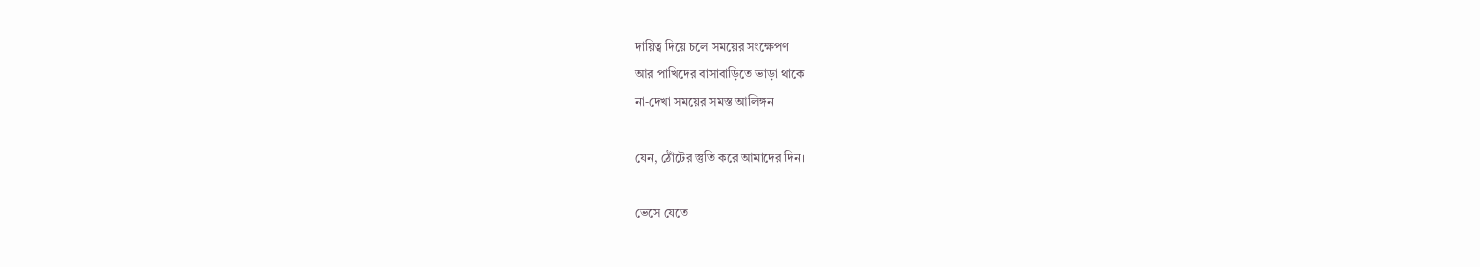দায়িত্ব দিয়ে চলে সময়ের সংক্ষেপণ
আর পাখিদের বাসাবাড়িতে ভাড়া থাকে
না-দেখা সময়ের সমস্ত আলিঙ্গন

যেন, ঠোঁটের স্তুতি করে আমাদের দিন।

ভেসে যেতে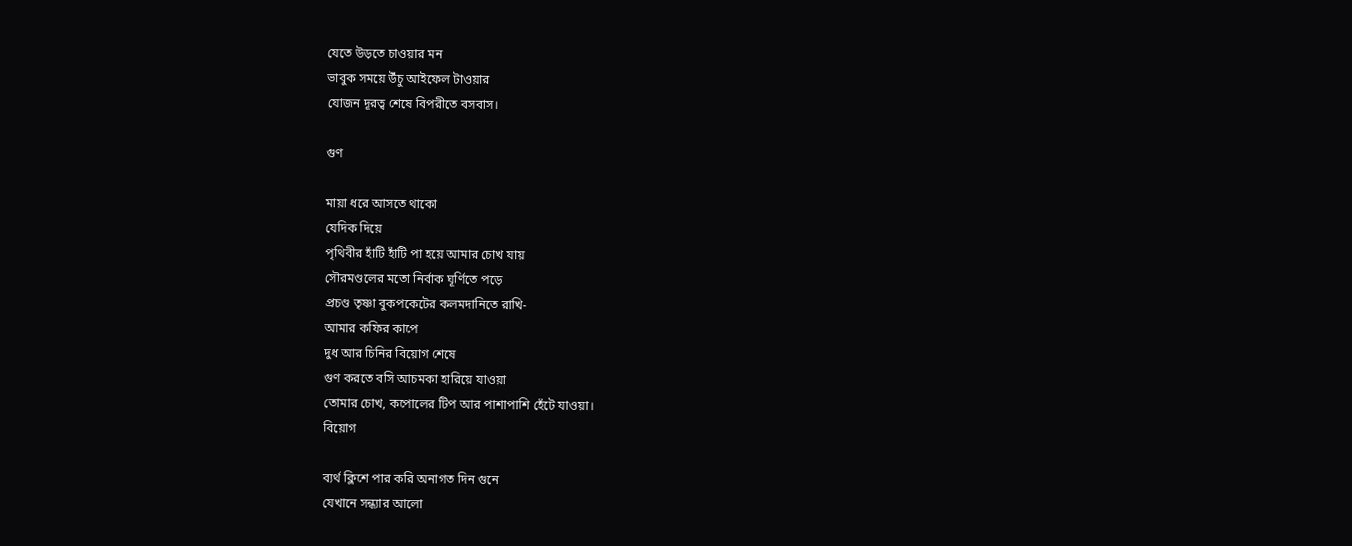যেতে উড়তে চাওয়ার মন
ভাবুক সময়ে উঁচু আইফেল টাওয়ার
যোজন দূরত্ব শেষে বিপরীতে বসবাস।

গুণ

মায়া ধরে আসতে থাকো
যেদিক দিয়ে
পৃথিবীর হাঁটি হাঁটি পা হয়ে আমার চোখ যায়
সৌরমণ্ডলের মতো নির্বাক ঘূর্ণিতে পড়ে
প্রচণ্ড তৃষ্ণা বুকপকেটের কলমদানিতে রাখি-
আমার কফির কাপে
দুধ আর চিনির বিয়োগ শেষে
গুণ করতে বসি আচমকা হারিয়ে যাওয়া
তোমার চোখ, কপোলের টিপ আর পাশাপাশি হেঁটে যাওয়া।
বিয়োগ

ব্যর্থ ক্লিশে পার করি অনাগত দিন গুনে
যেখানে সন্ধ্যার আলো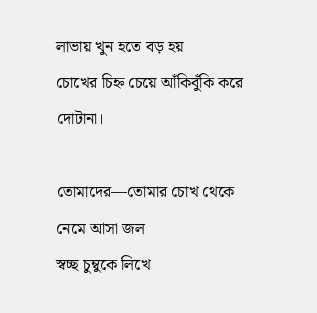লাভায় খুন হতে বড় হয়
চোখের চিহ্ন চেয়ে আঁকিবুঁকি করে দোটানা।

তোমাদের—তোমার চোখ থেকে নেমে আসা জল
স্বচ্ছ চুম্বুকে লিখে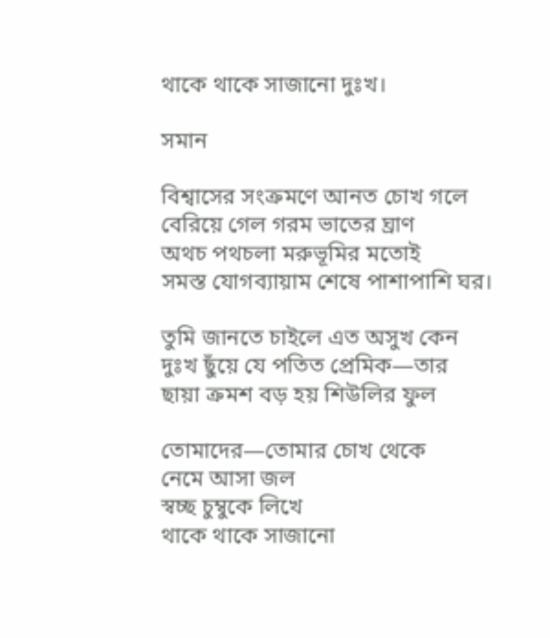থাকে থাকে সাজানো দুঃখ।

সমান

বিশ্বাসের সংক্রমণে আনত চোখ গলে
বেরিয়ে গেল গরম ভাতের ঘ্রাণ
অথচ পথচলা মরুভূমির মতোই
সমস্ত যোগব্যায়াম শেষে পাশাপাশি ঘর।

তুমি জানতে চাইলে এত অসুখ কেন
দুঃখ ছুঁয়ে যে পতিত প্রেমিক—তার
ছায়া ক্রমশ বড় হয় শিউলির ফুল

তোমাদের—তোমার চোখ থেকে
নেমে আসা জল
স্বচ্ছ চুম্বুকে লিখে
থাকে থাকে সাজানো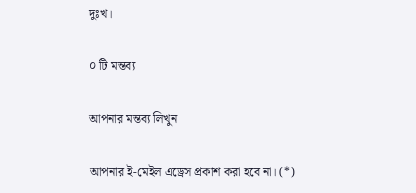দুঃখ।

০ টি মন্তব্য

আপনার মন্তব্য লিখুন

আপনার ই-মেইল এড্রেস প্রকাশ করা হবে না। (*)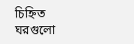চিহ্নিত ঘরগুলো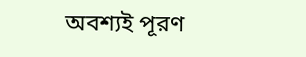অবশ্যই পূরণ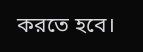করতে হবে।